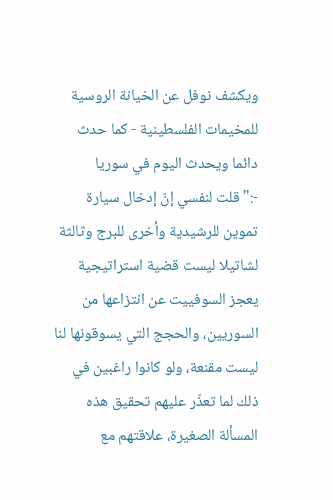ويكشف نوفل عن الخيانة الروسية للمخيمات الفلسطينية - كما حدث دائما ويحدث اليوم في سوريا -:"قلت لنفسي إنّ إدخال سيارة تموين للرشيدية وأخرى للبرج وثالثة لشاتيلا ليست قضية استراتيجية يعجز السوفييت عن انتزاعها من السوريين، والحجج التي يسوقونها لنا ليست مقنعة، ولو كانوا راغبين في ذلك لما تعذّر عليهم تحقيق هذه المسألة الصغيرة، علاقتهم مع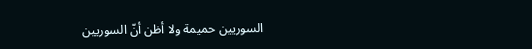السوريين حميمة ولا أظن أنّ السوريين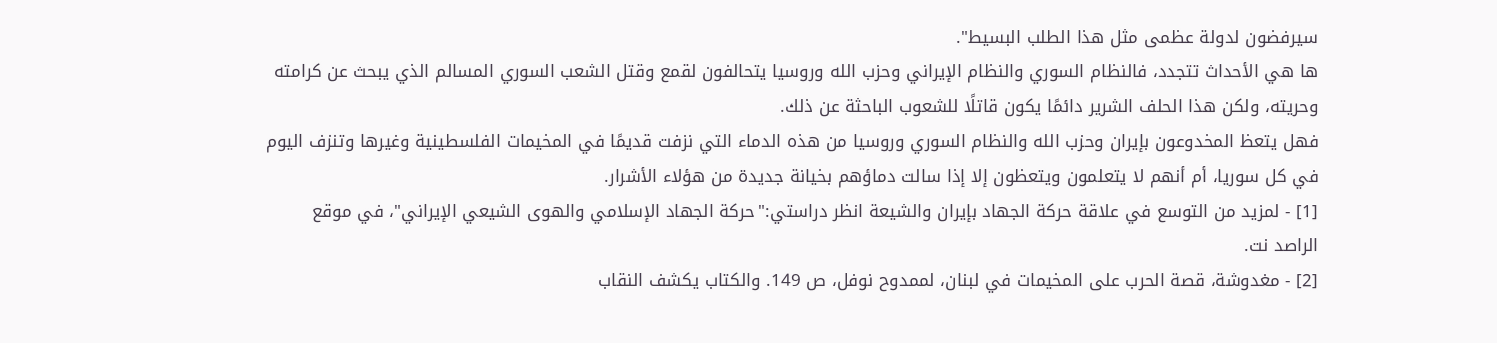سيرفضون لدولة عظمى مثل هذا الطلب البسيط".
ها هي الأحداث تتجدد، فالنظام السوري والنظام الإيراني وحزب الله وروسيا يتحالفون لقمع وقتل الشعب السوري المسالم الذي يبحث عن كرامته وحريته، ولكن هذا الحلف الشرير دائمًا يكون قاتلًا للشعوب الباحثة عن ذلك.
فهل يتعظ المخدوعون بإيران وحزب الله والنظام السوري وروسيا من هذه الدماء التي نزفت قديمًا في المخيمات الفلسطينية وغيرها وتنزف اليوم في كل سوريا، أم أنهم لا يتعلمون ويتعظون إلا إذا سالت دماؤهم بخيانة جديدة من هؤلاء الأشرار.
[1] - لمزيد من التوسع في علاقة حركة الجهاد بإيران والشيعة انظر دراستي:"حركة الجهاد الإسلامي والهوى الشيعي الإيراني"، في موقع الراصد نت.
[2] - مغدوشة، قصة الحرب على المخيمات في لبنان، لممدوح نوفل، ص 149. والكتاب يكشف النقاب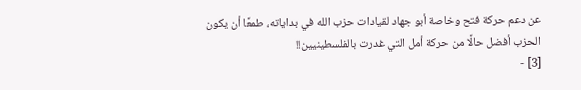عن دعم حركة فتح وخاصة أبو جهاد لقيادات حزب الله في بداياته، طمعًا أن يكون الحزب أفضل حالًا من حركة أمل التي غدرت بالفلسطينيين!!
[3] -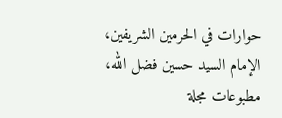حوارات في الحرمين الشريفين، الإمام السيد حسين فضل الله، مطبوعات مجلة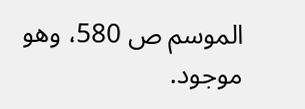الموسم ص 580، وهو موجود.